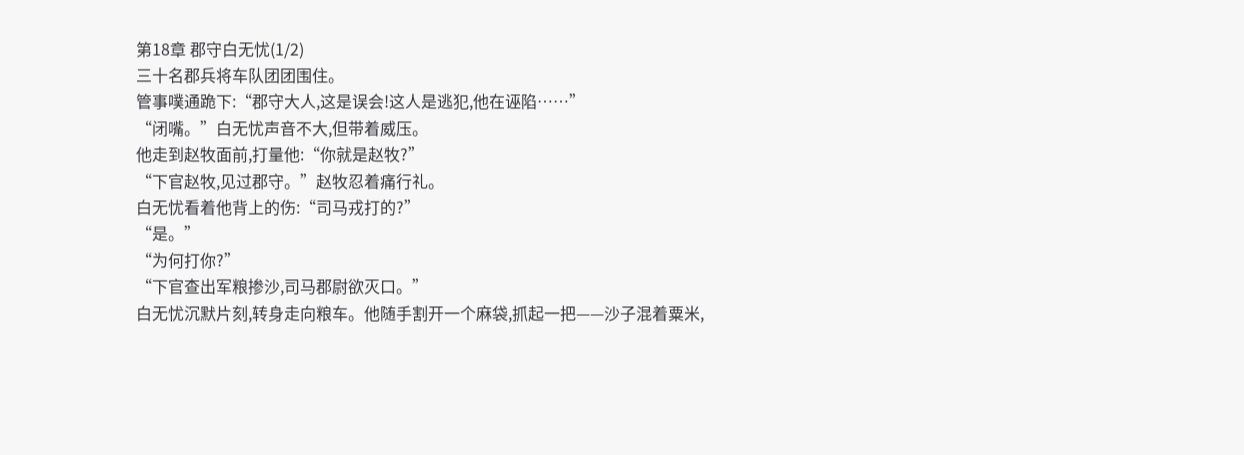第18章 郡守白无忧(1/2)
三十名郡兵将车队团团围住。
管事噗通跪下:“郡守大人,这是误会!这人是逃犯,他在诬陷……”
“闭嘴。”白无忧声音不大,但带着威压。
他走到赵牧面前,打量他:“你就是赵牧?”
“下官赵牧,见过郡守。”赵牧忍着痛行礼。
白无忧看着他背上的伤:“司马戎打的?”
“是。”
“为何打你?”
“下官查出军粮掺沙,司马郡尉欲灭口。”
白无忧沉默片刻,转身走向粮车。他随手割开一个麻袋,抓起一把——沙子混着粟米,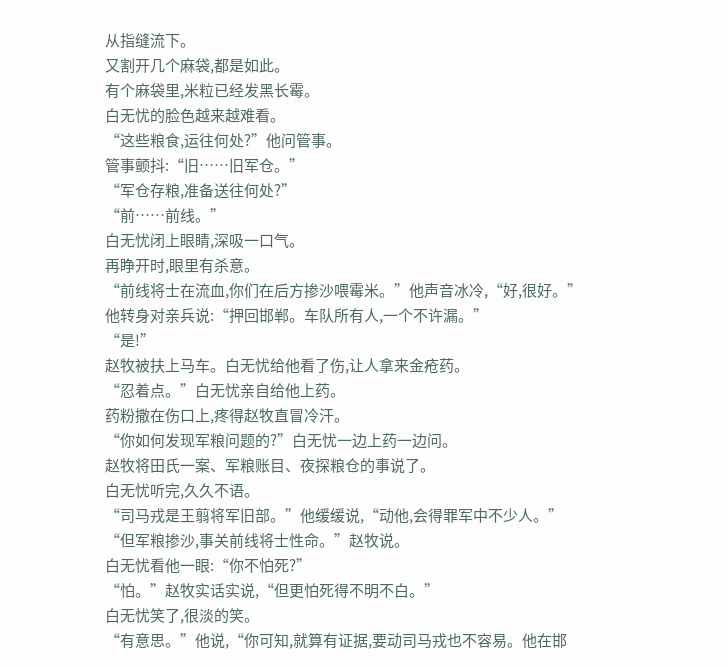从指缝流下。
又割开几个麻袋,都是如此。
有个麻袋里,米粒已经发黑长霉。
白无忧的脸色越来越难看。
“这些粮食,运往何处?”他问管事。
管事颤抖:“旧……旧军仓。”
“军仓存粮,准备送往何处?”
“前……前线。”
白无忧闭上眼睛,深吸一口气。
再睁开时,眼里有杀意。
“前线将士在流血,你们在后方掺沙喂霉米。”他声音冰冷,“好,很好。”
他转身对亲兵说:“押回邯郸。车队所有人,一个不许漏。”
“是!”
赵牧被扶上马车。白无忧给他看了伤,让人拿来金疮药。
“忍着点。”白无忧亲自给他上药。
药粉撒在伤口上,疼得赵牧直冒冷汗。
“你如何发现军粮问题的?”白无忧一边上药一边问。
赵牧将田氏一案、军粮账目、夜探粮仓的事说了。
白无忧听完,久久不语。
“司马戎是王翦将军旧部。”他缓缓说,“动他,会得罪军中不少人。”
“但军粮掺沙,事关前线将士性命。”赵牧说。
白无忧看他一眼:“你不怕死?”
“怕。”赵牧实话实说,“但更怕死得不明不白。”
白无忧笑了,很淡的笑。
“有意思。”他说,“你可知,就算有证据,要动司马戎也不容易。他在邯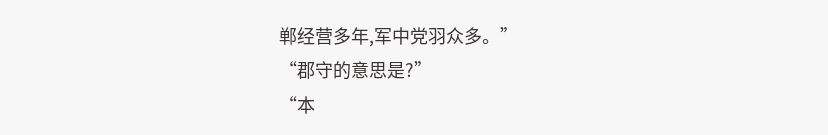郸经营多年,军中党羽众多。”
“郡守的意思是?”
“本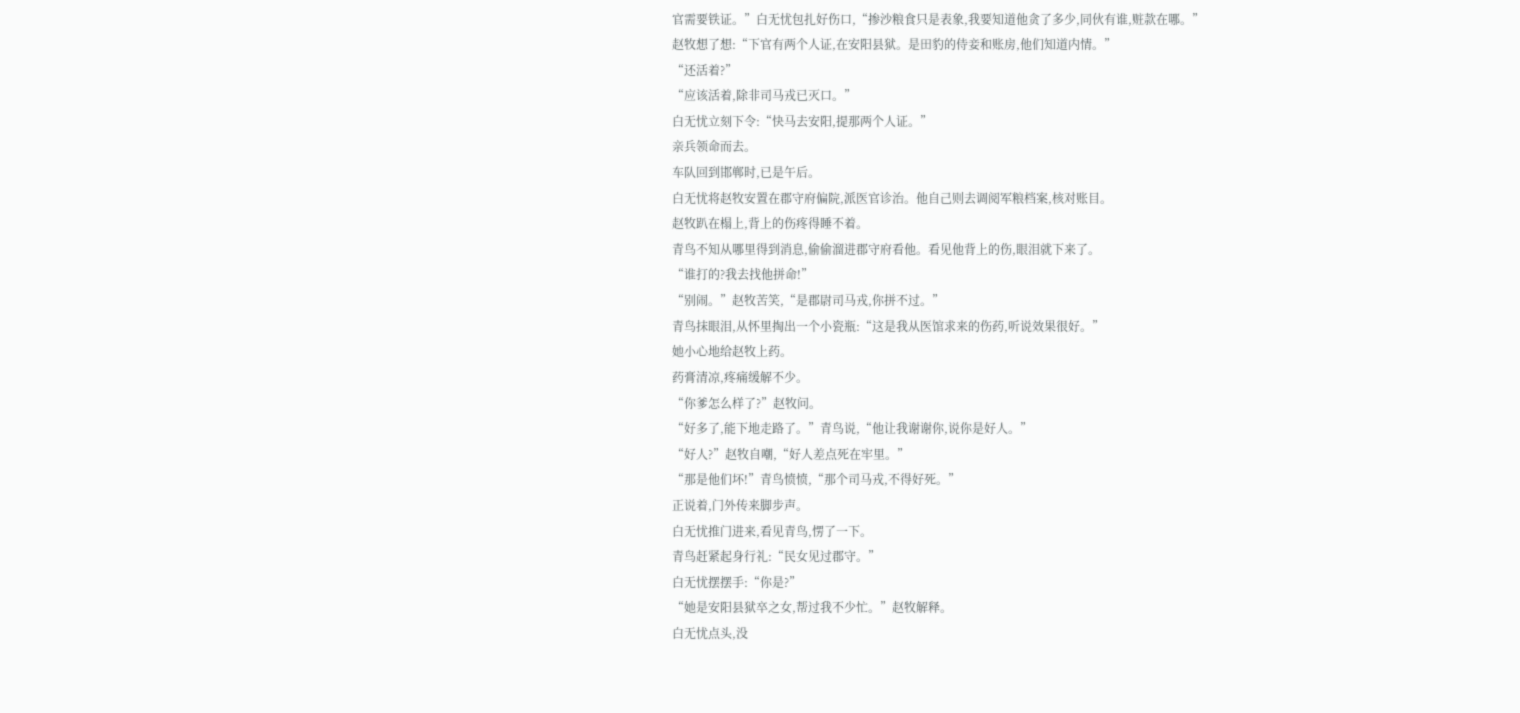官需要铁证。”白无忧包扎好伤口,“掺沙粮食只是表象,我要知道他贪了多少,同伙有谁,赃款在哪。”
赵牧想了想:“下官有两个人证,在安阳县狱。是田豹的侍妾和账房,他们知道内情。”
“还活着?”
“应该活着,除非司马戎已灭口。”
白无忧立刻下令:“快马去安阳,提那两个人证。”
亲兵领命而去。
车队回到邯郸时,已是午后。
白无忧将赵牧安置在郡守府偏院,派医官诊治。他自己则去调阅军粮档案,核对账目。
赵牧趴在榻上,背上的伤疼得睡不着。
青鸟不知从哪里得到消息,偷偷溜进郡守府看他。看见他背上的伤,眼泪就下来了。
“谁打的?我去找他拼命!”
“别闹。”赵牧苦笑,“是郡尉司马戎,你拼不过。”
青鸟抹眼泪,从怀里掏出一个小瓷瓶:“这是我从医馆求来的伤药,听说效果很好。”
她小心地给赵牧上药。
药膏清凉,疼痛缓解不少。
“你爹怎么样了?”赵牧问。
“好多了,能下地走路了。”青鸟说,“他让我谢谢你,说你是好人。”
“好人?”赵牧自嘲,“好人差点死在牢里。”
“那是他们坏!”青鸟愤愤,“那个司马戎,不得好死。”
正说着,门外传来脚步声。
白无忧推门进来,看见青鸟,愣了一下。
青鸟赶紧起身行礼:“民女见过郡守。”
白无忧摆摆手:“你是?”
“她是安阳县狱卒之女,帮过我不少忙。”赵牧解释。
白无忧点头,没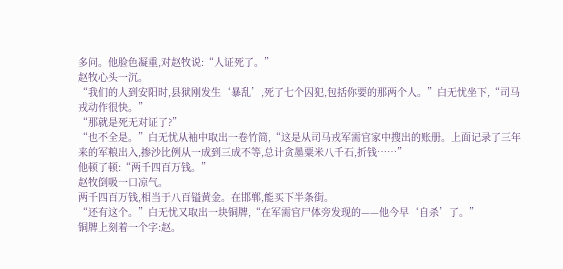多问。他脸色凝重,对赵牧说:“人证死了。”
赵牧心头一沉。
“我们的人到安阳时,县狱刚发生‘暴乱’,死了七个囚犯,包括你要的那两个人。”白无忧坐下,“司马戎动作很快。”
“那就是死无对证了?”
“也不全是。”白无忧从袖中取出一卷竹简,“这是从司马戎军需官家中搜出的账册。上面记录了三年来的军粮出入,掺沙比例从一成到三成不等,总计贪墨粟米八千石,折钱……”
他顿了顿:“两千四百万钱。”
赵牧倒吸一口凉气。
两千四百万钱,相当于八百镒黄金。在邯郸,能买下半条街。
“还有这个。”白无忧又取出一块铜牌,“在军需官尸体旁发现的——他今早‘自杀’了。”
铜牌上刻着一个字:赵。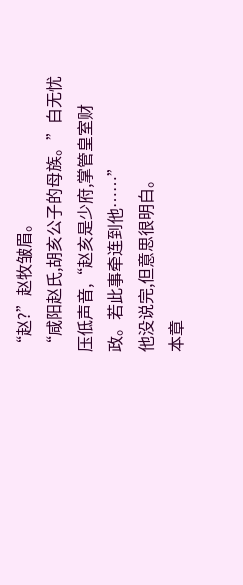“赵?”赵牧皱眉。
“咸阳赵氏,胡亥公子的母族。”白无忧压低声音,“赵亥是少府,掌管皇室财政。若此事牵连到他……”
他没说完,但意思很明白。
本章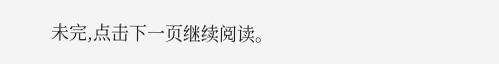未完,点击下一页继续阅读。